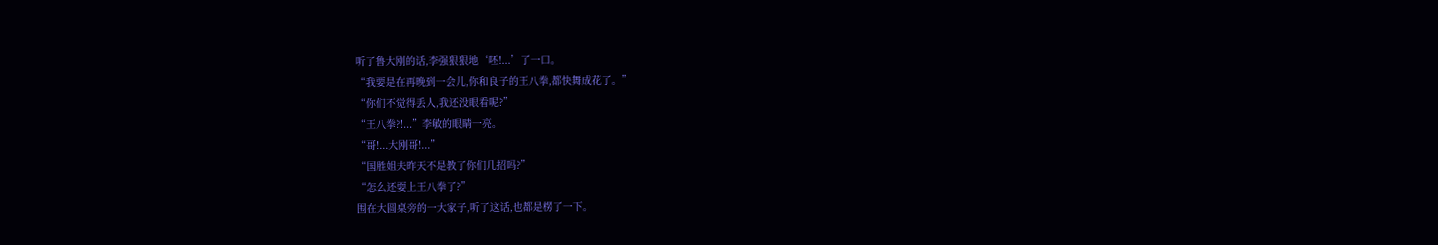听了鲁大刚的话,李强狠狠地‘呸!...’了一口。
“我要是在再晚到一会儿,你和良子的王八拳,都快舞成花了。”
“你们不觉得丢人,我还没眼看呢?”
“王八拳?!...”李敏的眼睛一亮。
“哥!...大刚哥!...”
“国胜姐夫昨天不是教了你们几招吗?”
“怎么还耍上王八拳了?”
围在大圆桌旁的一大家子,听了这话,也都是楞了一下。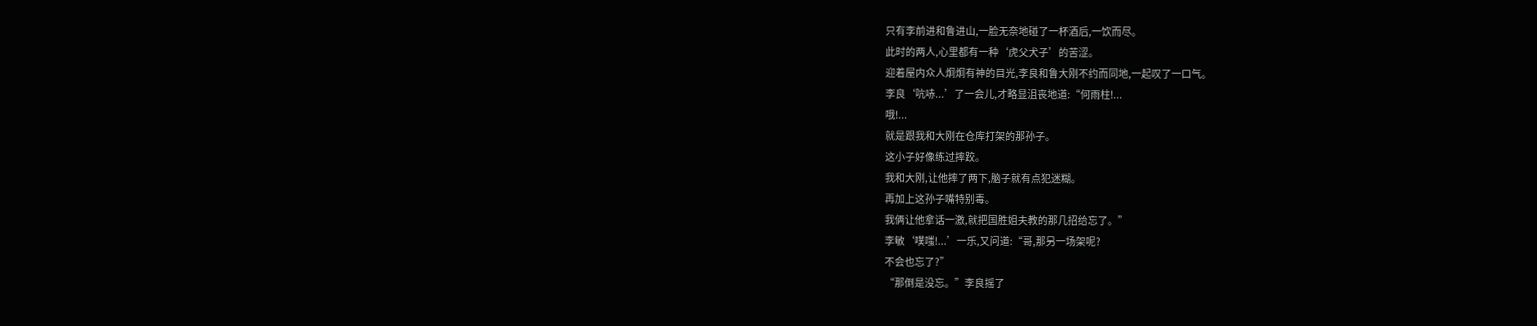只有李前进和鲁进山,一脸无奈地碰了一杯酒后,一饮而尽。
此时的两人,心里都有一种‘虎父犬子’的苦涩。
迎着屋内众人炯炯有神的目光,李良和鲁大刚不约而同地,一起叹了一口气。
李良‘吭哧...’了一会儿,才略显沮丧地道:“何雨柱!...
哦!...
就是跟我和大刚在仓库打架的那孙子。
这小子好像练过摔跤。
我和大刚,让他摔了两下,脑子就有点犯迷糊。
再加上这孙子嘴特别毒。
我俩让他拿话一激,就把国胜姐夫教的那几招给忘了。”
李敏‘噗嗤!...’一乐,又问道:“哥,那另一场架呢?
不会也忘了?”
“那倒是没忘。”李良摇了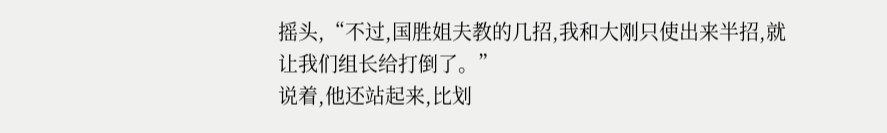摇头,“不过,国胜姐夫教的几招,我和大刚只使出来半招,就让我们组长给打倒了。”
说着,他还站起来,比划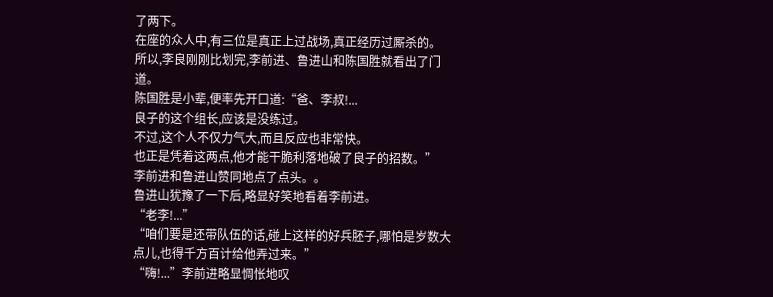了两下。
在座的众人中,有三位是真正上过战场,真正经历过厮杀的。
所以,李良刚刚比划完,李前进、鲁进山和陈国胜就看出了门道。
陈国胜是小辈,便率先开口道:“爸、李叔!...
良子的这个组长,应该是没练过。
不过,这个人不仅力气大,而且反应也非常快。
也正是凭着这两点,他才能干脆利落地破了良子的招数。”
李前进和鲁进山赞同地点了点头。。
鲁进山犹豫了一下后,略显好笑地看着李前进。
“老李!...”
“咱们要是还带队伍的话,碰上这样的好兵胚子,哪怕是岁数大点儿,也得千方百计给他弄过来。”
“嗨!...”李前进略显惆怅地叹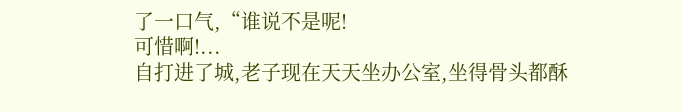了一口气,“谁说不是呢!
可惜啊!...
自打进了城,老子现在天天坐办公室,坐得骨头都酥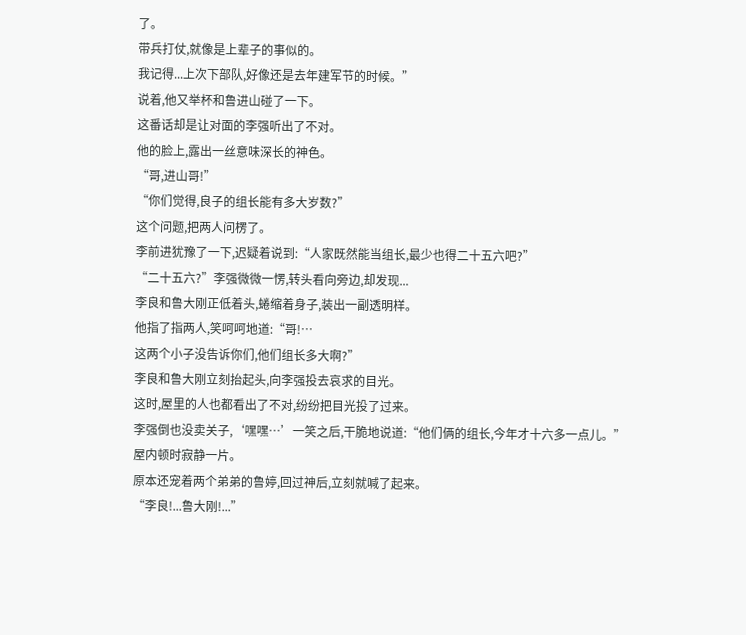了。
带兵打仗,就像是上辈子的事似的。
我记得...上次下部队,好像还是去年建军节的时候。”
说着,他又举杯和鲁进山碰了一下。
这番话却是让对面的李强听出了不对。
他的脸上,露出一丝意味深长的神色。
“哥,进山哥!”
“你们觉得,良子的组长能有多大岁数?”
这个问题,把两人问楞了。
李前进犹豫了一下,迟疑着说到:“人家既然能当组长,最少也得二十五六吧?”
“二十五六?”李强微微一愣,转头看向旁边,却发现...
李良和鲁大刚正低着头,蜷缩着身子,装出一副透明样。
他指了指两人,笑呵呵地道:“哥!…
这两个小子没告诉你们,他们组长多大啊?”
李良和鲁大刚立刻抬起头,向李强投去哀求的目光。
这时,屋里的人也都看出了不对,纷纷把目光投了过来。
李强倒也没卖关子,‘嘿嘿…’一笑之后,干脆地说道:“他们俩的组长,今年才十六多一点儿。”
屋内顿时寂静一片。
原本还宠着两个弟弟的鲁婷,回过神后,立刻就喊了起来。
“李良!...鲁大刚!...”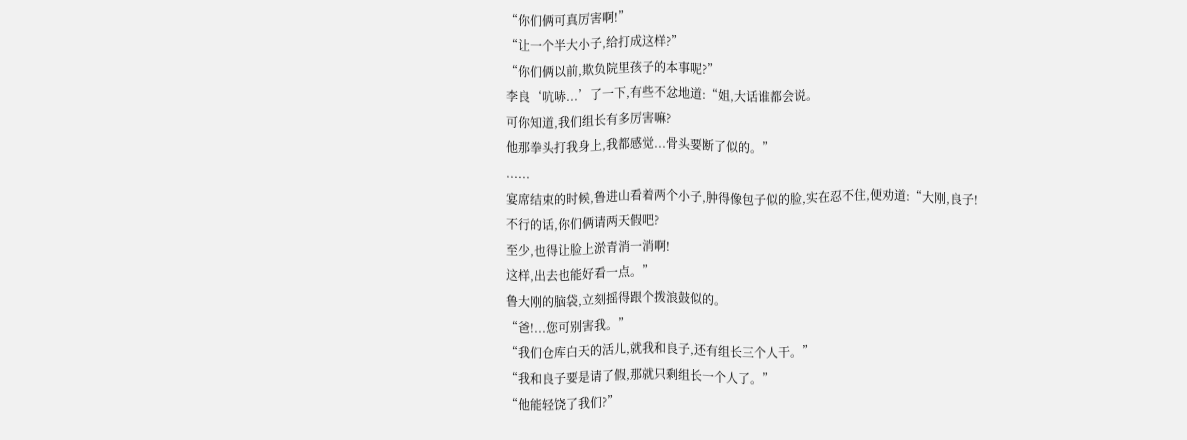“你们俩可真厉害啊!”
“让一个半大小子,给打成这样?”
“你们俩以前,欺负院里孩子的本事呢?”
李良‘吭哧...’了一下,有些不忿地道:“姐,大话谁都会说。
可你知道,我们组长有多厉害嘛?
他那拳头打我身上,我都感觉...骨头要断了似的。”
......
宴席结束的时候,鲁进山看着两个小子,肿得像包子似的脸,实在忍不住,便劝道:“大刚,良子!
不行的话,你们俩请两天假吧?
至少,也得让脸上淤青消一消啊!
这样,出去也能好看一点。”
鲁大刚的脑袋,立刻摇得跟个拨浪鼓似的。
“爸!...您可别害我。”
“我们仓库白天的活儿,就我和良子,还有组长三个人干。”
“我和良子要是请了假,那就只剩组长一个人了。”
“他能轻饶了我们?”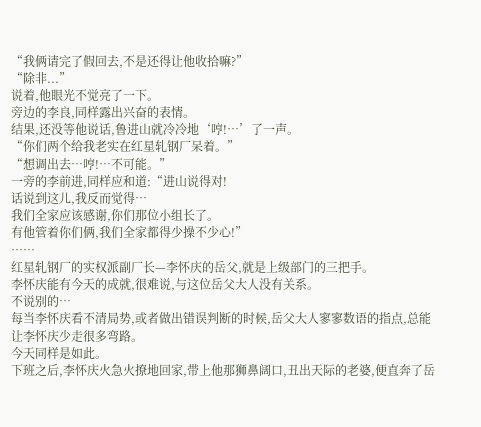“我俩请完了假回去,不是还得让他收拾嘛?”
“除非...”
说着,他眼光不觉亮了一下。
旁边的李良,同样露出兴奋的表情。
结果,还没等他说话,鲁进山就冷冷地‘哼!…’了一声。
“你们两个给我老实在红星轧钢厂呆着。”
“想调出去…哼!…不可能。”
一旁的李前进,同样应和道:“进山说得对!
话说到这儿,我反而觉得…
我们全家应该感谢,你们那位小组长了。
有他管着你们俩,我们全家都得少操不少心!”
……
红星轧钢厂的实权派副厂长—李怀庆的岳父,就是上级部门的三把手。
李怀庆能有今天的成就,很难说,与这位岳父大人没有关系。
不说别的…
每当李怀庆看不清局势,或者做出错误判断的时候,岳父大人寥寥数语的指点,总能让李怀庆少走很多弯路。
今天同样是如此。
下班之后,李怀庆火急火撩地回家,带上他那狮鼻阔口,丑出天际的老婆,便直奔了岳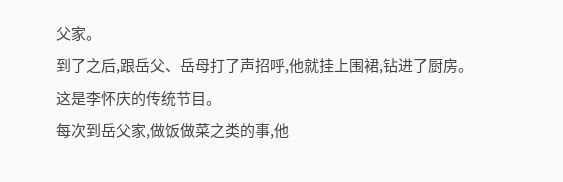父家。
到了之后,跟岳父、岳母打了声招呼,他就挂上围裙,钻进了厨房。
这是李怀庆的传统节目。
每次到岳父家,做饭做菜之类的事,他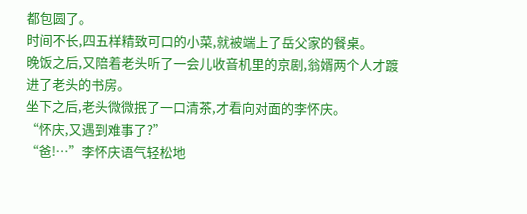都包圆了。
时间不长,四五样精致可口的小菜,就被端上了岳父家的餐桌。
晚饭之后,又陪着老头听了一会儿收音机里的京剧,翁婿两个人才踱进了老头的书房。
坐下之后,老头微微抿了一口清茶,才看向对面的李怀庆。
“怀庆,又遇到难事了?”
“爸!…”李怀庆语气轻松地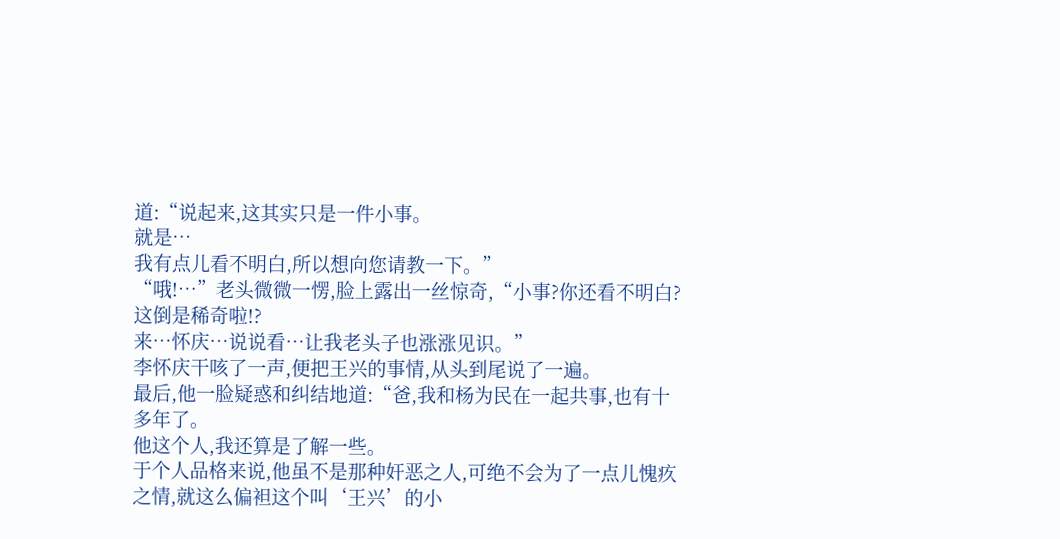道:“说起来,这其实只是一件小事。
就是…
我有点儿看不明白,所以想向您请教一下。”
“哦!…”老头微微一愣,脸上露出一丝惊奇,“小事?你还看不明白?
这倒是稀奇啦!?
来…怀庆…说说看…让我老头子也涨涨见识。”
李怀庆干咳了一声,便把王兴的事情,从头到尾说了一遍。
最后,他一脸疑惑和纠结地道:“爸,我和杨为民在一起共事,也有十多年了。
他这个人,我还算是了解一些。
于个人品格来说,他虽不是那种奸恶之人,可绝不会为了一点儿愧疚之情,就这么偏袒这个叫‘王兴’的小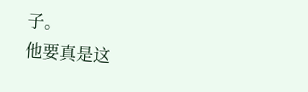子。
他要真是这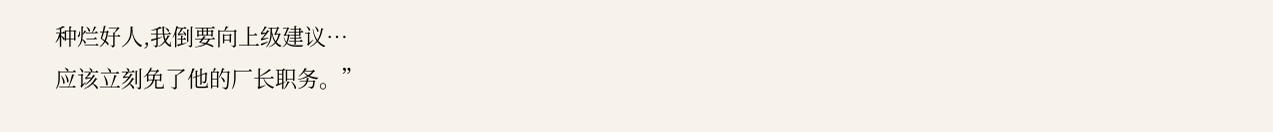种烂好人,我倒要向上级建议…
应该立刻免了他的厂长职务。”